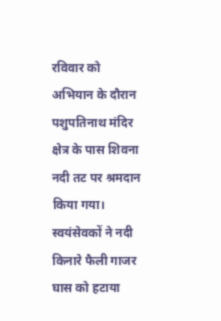रविवार को अभियान के दौरान पशुपतिनाथ मंदिर क्षेत्र के पास शिवना नदी तट पर श्रमदान किया गया। स्वयंसेवकों ने नदी किनारे फैली गाजर घास को हटाया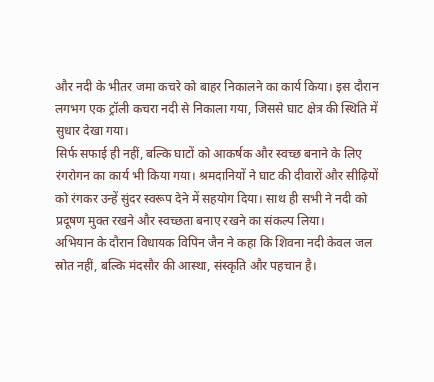और नदी के भीतर जमा कचरे को बाहर निकालने का कार्य किया। इस दौरान लगभग एक ट्रॉली कचरा नदी से निकाला गया, जिससे घाट क्षेत्र की स्थिति में सुधार देखा गया।
सिर्फ सफाई ही नहीं, बल्कि घाटों को आकर्षक और स्वच्छ बनाने के लिए रंगरोगन का कार्य भी किया गया। श्रमदानियों ने घाट की दीवारों और सीढ़ियों को रंगकर उन्हें सुंदर स्वरूप देने में सहयोग दिया। साथ ही सभी ने नदी को प्रदूषण मुक्त रखने और स्वच्छता बनाए रखने का संकल्प लिया।
अभियान के दौरान विधायक विपिन जैन ने कहा कि शिवना नदी केवल जल स्रोत नहीं, बल्कि मंदसौर की आस्था, संस्कृति और पहचान है।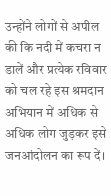उन्होंने लोगों से अपील की कि नदी में कचरा न डालें और प्रत्येक रविवार को चल रहे इस श्रमदान अभियान में अधिक से अधिक लोग जुड़कर इसे जनआंदोलन का रूप दें।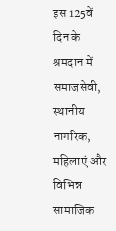इस 125वें दिन के श्रमदान में समाजसेवी, स्थानीय नागरिक, महिलाएं और विभिन्न सामाजिक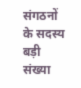संगठनों के सदस्य बड़ी संख्या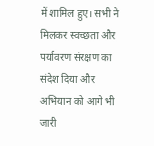में शामिल हुए। सभी ने मिलकर स्वच्छता और पर्यावरण संरक्षण का संदेश दिया और अभियान को आगे भी जारी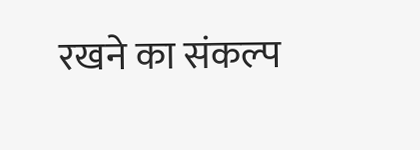रखने का संकल्प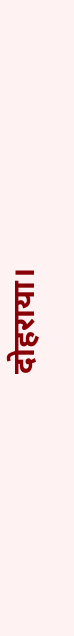दोहराया।